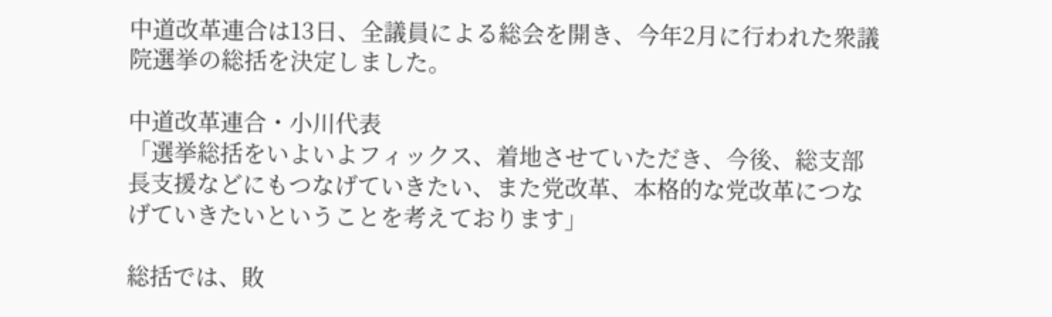中道改革連合は13日、全議員による総会を開き、今年2月に行われた衆議院選挙の総括を決定しました。

中道改革連合・小川代表
「選挙総括をいよいよフィックス、着地させていただき、今後、総支部長支援などにもつなげていきたい、また党改革、本格的な党改革につなげていきたいということを考えております」

総括では、敗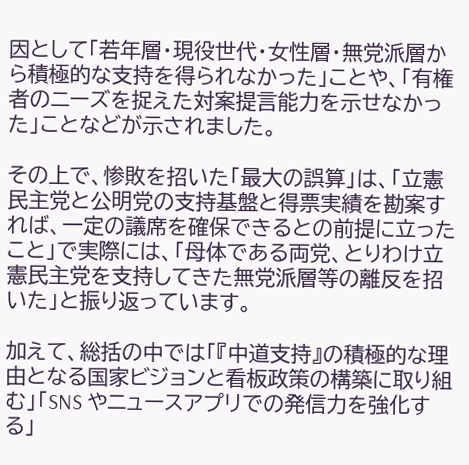因として「若年層・現役世代・女性層・無党派層から積極的な支持を得られなかった」ことや、「有権者のニーズを捉えた対案提言能力を示せなかった」ことなどが示されました。

その上で、惨敗を招いた「最大の誤算」は、「立憲民主党と公明党の支持基盤と得票実績を勘案すれば、一定の議席を確保できるとの前提に立ったこと」で実際には、「母体である両党、とりわけ立憲民主党を支持してきた無党派層等の離反を招いた」と振り返っています。

加えて、総括の中では「『中道支持』の積極的な理由となる国家ビジョンと看板政策の構築に取り組む」「SNS やニュースアプリでの発信力を強化する」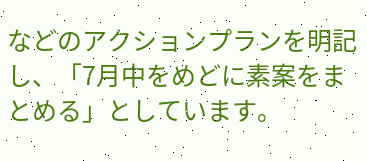などのアクションプランを明記し、「7月中をめどに素案をまとめる」としています。